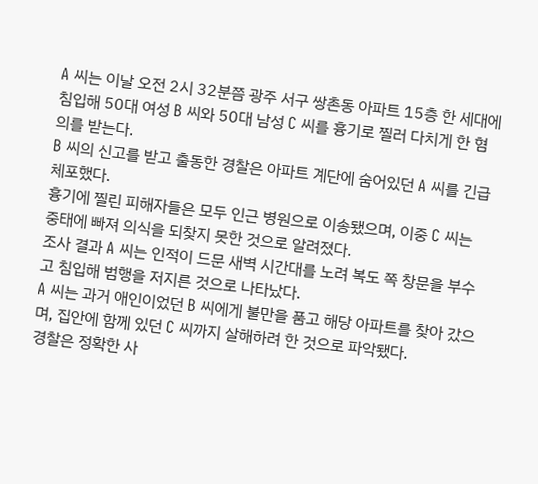A 씨는 이날 오전 2시 32분쯤 광주 서구 쌍촌동 아파트 15층 한 세대에 침입해 50대 여성 B 씨와 50대 남성 C 씨를 흉기로 찔러 다치게 한 혐의를 받는다.
B 씨의 신고를 받고 출동한 경찰은 아파트 계단에 숨어있던 A 씨를 긴급체포했다.
흉기에 찔린 피해자들은 모두 인근 병원으로 이송됐으며, 이중 C 씨는 중태에 빠져 의식을 되찾지 못한 것으로 알려졌다.
조사 결과 A 씨는 인적이 드문 새벽 시간대를 노려 복도 쪽 창문을 부수고 침입해 범행을 저지른 것으로 나타났다.
A 씨는 과거 애인이었던 B 씨에게 불만을 품고 해당 아파트를 찾아 갔으며, 집안에 함께 있던 C 씨까지 살해하려 한 것으로 파악됐다.
경찰은 정확한 사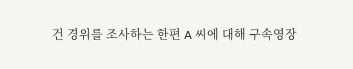건 경위를 조사하는 한편 A 씨에 대해 구속영장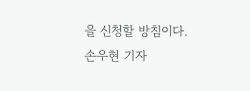을 신청할 방침이다.
손우현 기자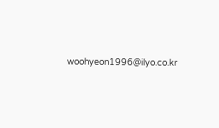woohyeon1996@ilyo.co.kr